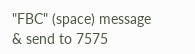"FBC" (space) message & send to 7575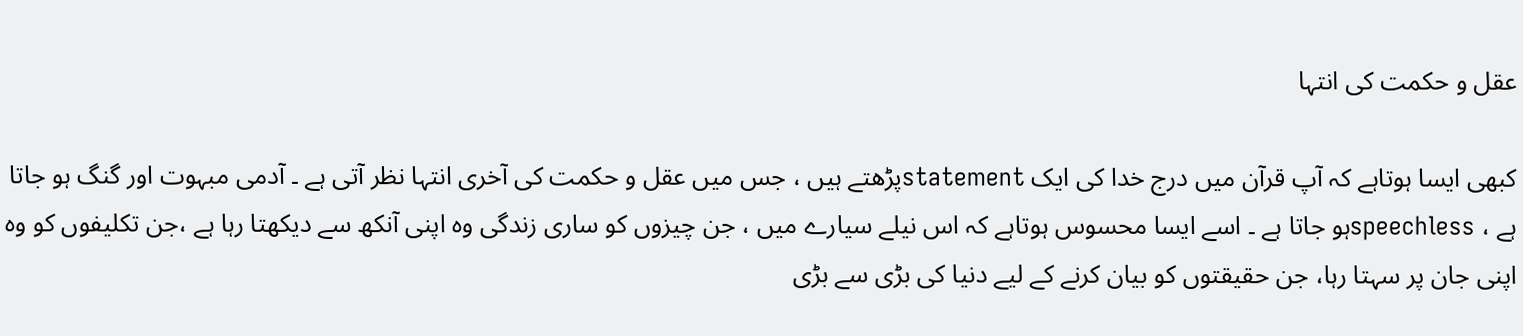عقل و حکمت کی انتہا

کبھی ایسا ہوتاہے کہ آپ قرآن میں درج خدا کی ایک statementپڑھتے ہیں ، جس میں عقل و حکمت کی آخری انتہا نظر آتی ہے ۔ آدمی مبہوت اور گنگ ہو جاتا ہے ، speechlessہو جاتا ہے ۔ اسے ایسا محسوس ہوتاہے کہ اس نیلے سیارے میں ، جن چیزوں کو ساری زندگی وہ اپنی آنکھ سے دیکھتا رہا ہے ،جن تکلیفوں کو وہ اپنی جان پر سہتا رہا، جن حقیقتوں کو بیان کرنے کے لیے دنیا کی بڑی سے بڑی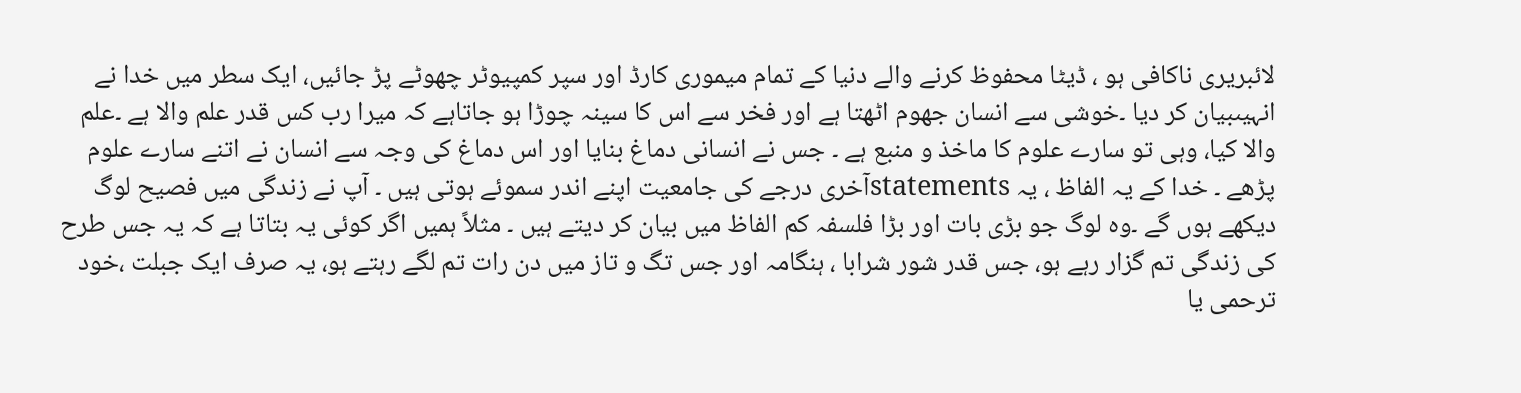لائبریری ناکافی ہو ، ڈیٹا محفوظ کرنے والے دنیا کے تمام میموری کارڈ اور سپر کمپیوٹر چھوٹے پڑ جائیں، ایک سطر میں خدا نے انہیںبیان کر دیا ۔خوشی سے انسان جھوم اٹھتا ہے اور فخر سے اس کا سینہ چوڑا ہو جاتاہے کہ میرا رب کس قدر علم والا ہے ۔علم والا کیا، وہی تو سارے علوم کا ماخذ و منبع ہے ۔ جس نے انسانی دماغ بنایا اور اس دماغ کی وجہ سے انسان نے اتنے سارے علوم پڑھے ۔ خدا کے یہ الفاظ ، یہ statementsآخری درجے کی جامعیت اپنے اندر سموئے ہوتی ہیں ۔ آپ نے زندگی میں فصیح لوگ دیکھے ہوں گے ۔وہ لوگ جو بڑی بات اور بڑا فلسفہ کم الفاظ میں بیان کر دیتے ہیں ۔ مثلاً ہمیں اگر کوئی یہ بتاتا ہے کہ یہ جس طرح کی زندگی تم گزار رہے ہو، جس قدر شور شرابا ، ہنگامہ اور جس تگ و تاز میں دن رات تم لگے رہتے ہو، یہ صرف ایک جبلت ،خود ترحمی یا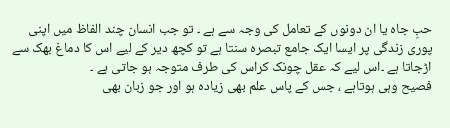حبِ جاہ یا ان دونوں کے تعامل کی وجہ سے ہے ۔ تو جب انسان چند الفاظ میں اپنی پوری زندگی پر ایسا ایک جامع تبصرہ سنتا ہے تو کچھ دیر کے لیے اس کا دماغ بھک سے اڑجاتا ہے ۔اس لیے کہ عقل چونک کراس کی طرف متوجہ ہو جاتی ہے ۔
فصیح وہی ہوتاہے ، جس کے پاس علم بھی زیادہ ہو اور جو زبان بھی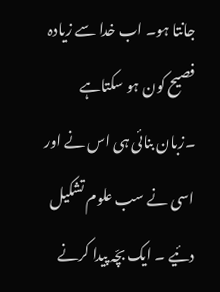جانتا ہو۔ اب خدا سے زیادہ فصیح کون ہو سکتاہے ۔زبان بنائی ہی اس نے اور اسی نے سب علوم تشکیل دئیے ۔ ایک بچّہ پیدا کرنے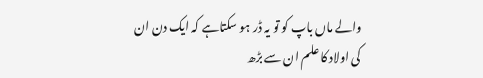والے ماں باپ کو تو یہ ڈر ہو سکتاہے کہ ایک دن ان کی اولاد کا علم ان سے بڑھ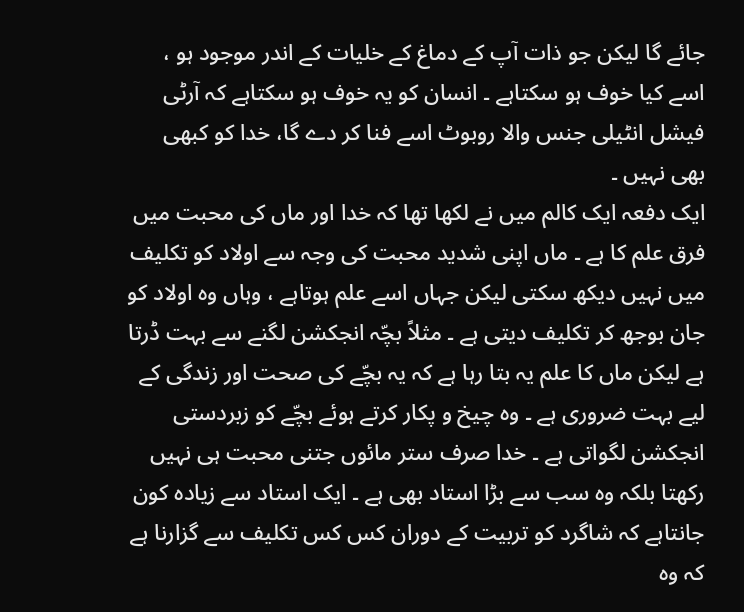جائے گا لیکن جو ذات آپ کے دماغ کے خلیات کے اندر موجود ہو ، اسے کیا خوف ہو سکتاہے ۔ انسان کو یہ خوف ہو سکتاہے کہ آرٹی فیشل انٹیلی جنس والا روبوٹ اسے فنا کر دے گا، خدا کو کبھی بھی نہیں ۔
ایک دفعہ ایک کالم میں نے لکھا تھا کہ خدا اور ماں کی محبت میں فرق علم کا ہے ۔ ماں اپنی شدید محبت کی وجہ سے اولاد کو تکلیف میں نہیں دیکھ سکتی لیکن جہاں اسے علم ہوتاہے ، وہاں وہ اولاد کو جان بوجھ کر تکلیف دیتی ہے ۔ مثلاً بچّہ انجکشن لگنے سے بہت ڈرتا ہے لیکن ماں کا علم یہ بتا رہا ہے کہ یہ بچّے کی صحت اور زندگی کے لیے بہت ضروری ہے ۔ وہ چیخ و پکار کرتے ہوئے بچّے کو زبردستی انجکشن لگواتی ہے ۔ خدا صرف ستر مائوں جتنی محبت ہی نہیں رکھتا بلکہ وہ سب سے بڑا استاد بھی ہے ۔ ایک استاد سے زیادہ کون جانتاہے کہ شاگرد کو تربیت کے دوران کس کس تکلیف سے گزارنا ہے کہ وہ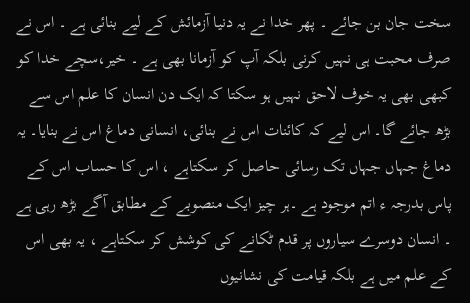سخت جان بن جائے ۔ پھر خدا نے یہ دنیا آزمائش کے لیے بنائی ہے ۔ اس نے صرف محبت ہی نہیں کرنی بلکہ آپ کو آزمانا بھی ہے ۔ خیر،سچے خدا کو کبھی بھی یہ خوف لاحق نہیں ہو سکتا کہ ایک دن انسان کا علم اس سے بڑھ جائے گا۔ اس لیے کہ کائنات اس نے بنائی، انسانی دماغ اس نے بنایا۔ یہ دماغ جہاں جہاں تک رسائی حاصل کر سکتاہے ، اس کا حساب اس کے پاس بدرجہ ء اتم موجود ہے ۔ہر چیز ایک منصوبے کے مطابق آگے بڑھ رہی ہے ۔ انسان دوسرے سیاروں پر قدم ٹکانے کی کوشش کر سکتاہے ، یہ بھی اس کے علم میں ہے بلکہ قیامت کی نشانیوں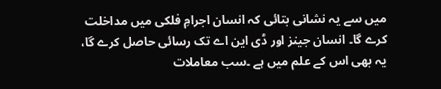میں سے یہ نشانی بتائی کہ انسان اجرامِ فلکی میں مداخلت کرے گا۔ انسان جینز اور ڈی این اے تک رسائی حاصل کرے گا، یہ بھی اس کے علم میں ہے ۔سب معاملات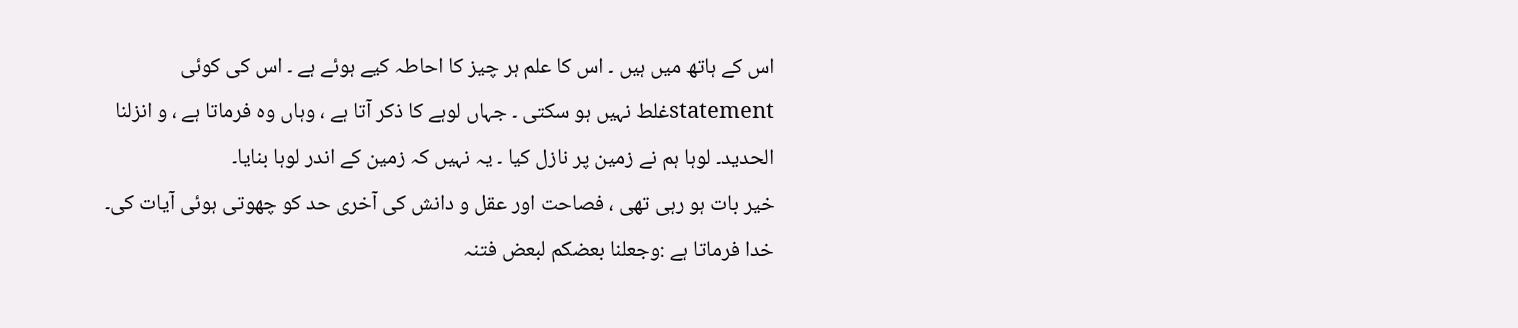اس کے ہاتھ میں ہیں ۔ اس کا علم ہر چیز کا احاطہ کیے ہوئے ہے ۔ اس کی کوئی statementغلط نہیں ہو سکتی ۔ جہاں لوہے کا ذکر آتا ہے ، وہاں وہ فرماتا ہے ، و انزلنا الحدید۔ لوہا ہم نے زمین پر نازل کیا ۔ یہ نہیں کہ زمین کے اندر لوہا بنایا۔
خیر بات ہو رہی تھی ، فصاحت اور عقل و دانش کی آخری حد کو چھوتی ہوئی آیات کی۔ خدا فرماتا ہے :وجعلنا بعضکم لبعض فتنہ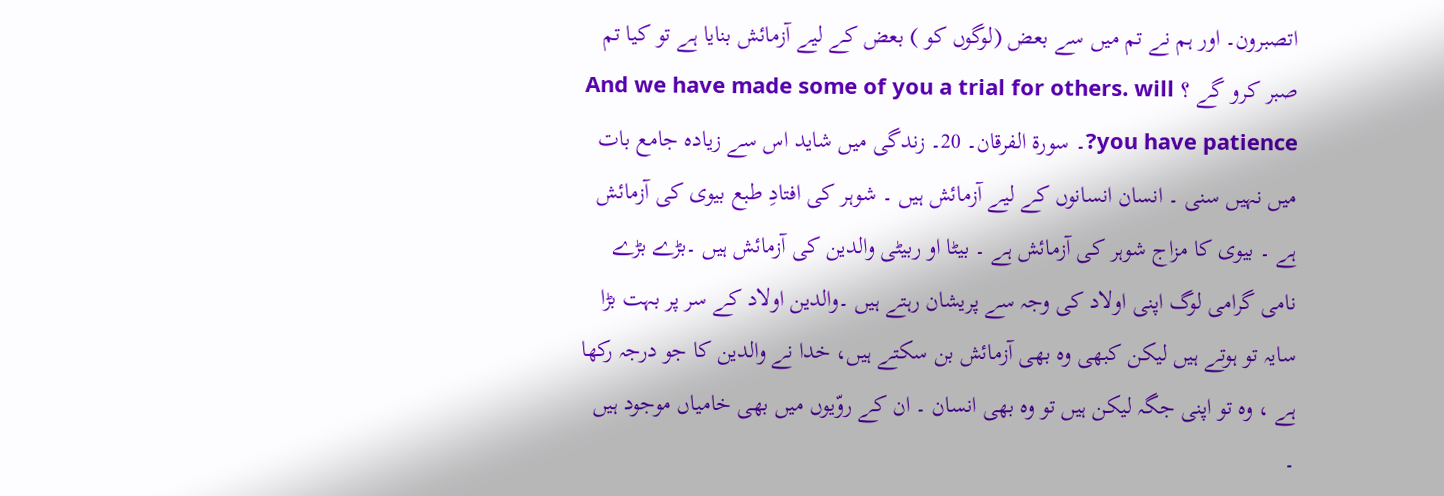اتصبرون۔ اور ہم نے تم میں سے بعض (لوگوں کو ) بعض کے لیے آزمائش بنایا ہے تو کیا تم صبر کرو گے ؟ And we have made some of you a trial for others. will you have patience?۔ سورۃ الفرقان۔ 20۔ زندگی میں شاید اس سے زیادہ جامع بات میں نہیں سنی ۔ انسان انسانوں کے لیے آزمائش ہیں ۔ شوہر کی افتادِ طبع بیوی کی آزمائش ہے ۔ بیوی کا مزاج شوہر کی آزمائش ہے ۔ بیٹا او ربیٹی والدین کی آزمائش ہیں ۔بڑے بڑے نامی گرامی لوگ اپنی اولاد کی وجہ سے پریشان رہتے ہیں ۔والدین اولاد کے سر پر بہت بڑا سایہ تو ہوتے ہیں لیکن کبھی وہ بھی آزمائش بن سکتے ہیں، خدا نے والدین کا جو درجہ رکھا ہے ، وہ تو اپنی جگہ لیکن ہیں تو وہ بھی انسان ۔ ان کے روّیوں میں بھی خامیاں موجود ہیں ۔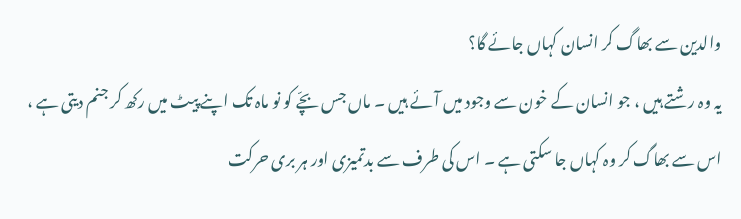والدین سے بھاگ کر انسان کہاں جائے گا؟
یہ وہ رشتے ہیں ، جو انسان کے خون سے وجود میں آئے ہیں ۔ ماں جس بچّے کو نو ماہ تک اپنے پیٹ میں رکھ کر جنم دیتی ہے ، اس سے بھاگ کر وہ کہاں جا سکتی ہے ۔ اس کی طرف سے بدتمیزی اور ہر بری حرکت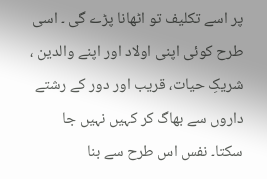پر اسے تکلیف تو اٹھانا پڑے گی ۔ اسی طرح کوئی اپنی اولاد اور اپنے والدین ، شریکِ حیات، قریب اور دور کے رشتے داروں سے بھاگ کر کہیں نہیں جا سکتا۔ نفس اس طرح سے بنا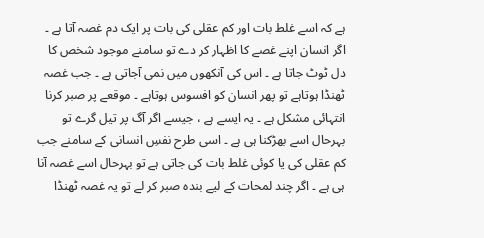ہے کہ اسے غلط بات اور کم عقلی کی بات پر ایک دم غصہ آتا ہے ۔ اگر انسان اپنے غصے کا اظہار کر دے تو سامنے موجود شخص کا دل ٹوٹ جاتا ہے ۔ اس کی آنکھوں میں نمی آجاتی ہے ۔ جب غصہ ٹھنڈا ہوتاہے تو پھر انسان کو افسوس ہوتاہے ۔ موقعے پر صبر کرنا انتہائی مشکل ہے ۔ یہ ایسے ہے ، جیسے اگر آگ پر تیل گرے تو بہرحال اسے بھڑکنا ہی ہے ۔ اسی طرح نفسِ انسانی کے سامنے جب کم عقلی کی یا کوئی غلط بات کی جاتی ہے تو بہرحال اسے غصہ آنا ہی ہے ۔ اگر چند لمحات کے لیے بندہ صبر کر لے تو یہ غصہ ٹھنڈا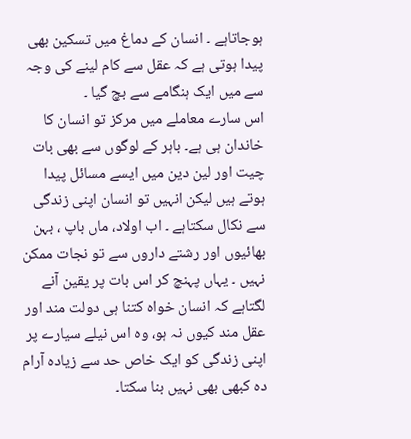ہوجاتاہے ۔ انسان کے دماغ میں تسکین بھی پیدا ہوتی ہے کہ عقل سے کام لینے کی وجہ سے میں ایک ہنگامے سے بچ گیا ۔
اس سارے معاملے میں مرکز تو انسان کا خاندان ہی ہے۔ باہر کے لوگوں سے بھی بات چیت اور لین دین میں ایسے مسائل پیدا ہوتے ہیں لیکن انہیں تو انسان اپنی زندگی سے نکال سکتاہے ۔ اب اولاد، ماں باپ ، بہن بھائیوں اور رشتے داروں سے تو نجات ممکن نہیں ۔ یہاں پہنچ کر اس بات پر یقین آنے لگتاہے کہ انسان خواہ کتنا ہی دولت مند اور عقل مند کیوں نہ ہو، وہ اس نیلے سیارے پر اپنی زندگی کو ایک خاص حد سے زیادہ آرام دہ کبھی بھی نہیں بنا سکتا۔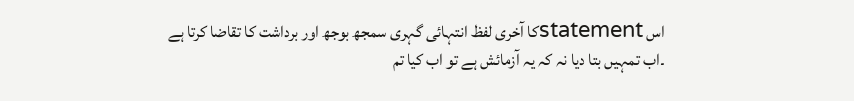اس statementکا آخری لفظ انتہائی گہری سمجھ بوجھ اور برداشت کا تقاضا کرتا ہے ۔اب تمہیں بتا دیا نہ کہ یہ آزمائش ہے تو اب کیا تم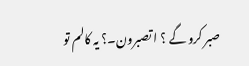صبر کرو گے ؟ ا تصبرون۔؟ یہ کالم تو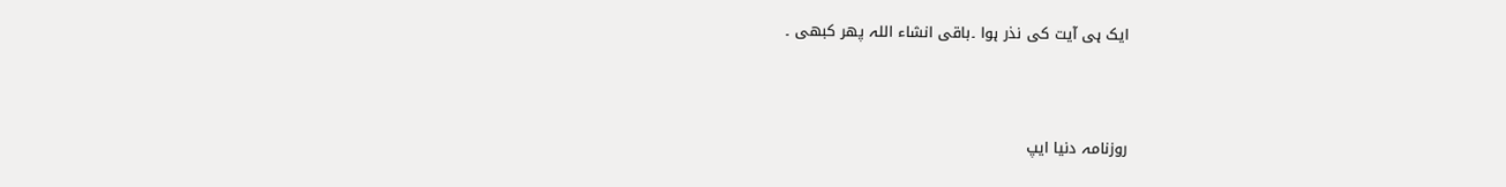ایک ہی آیت کی نذر ہوا ۔باقی انشاء اللہ پھر کبھی ۔



روزنامہ دنیا ایپ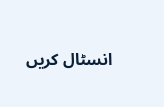انسٹال کریں